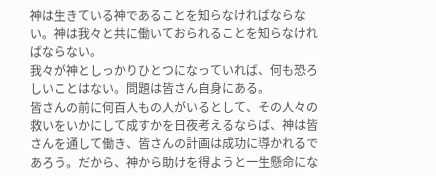神は生きている神であることを知らなければならない。神は我々と共に働いておられることを知らなければならない。
我々が神としっかりひとつになっていれば、何も恐ろしいことはない。問題は皆さん自身にある。
皆さんの前に何百人もの人がいるとして、その人々の救いをいかにして成すかを日夜考えるならば、神は皆さんを通して働き、皆さんの計画は成功に導かれるであろう。だから、神から助けを得ようと一生懸命にな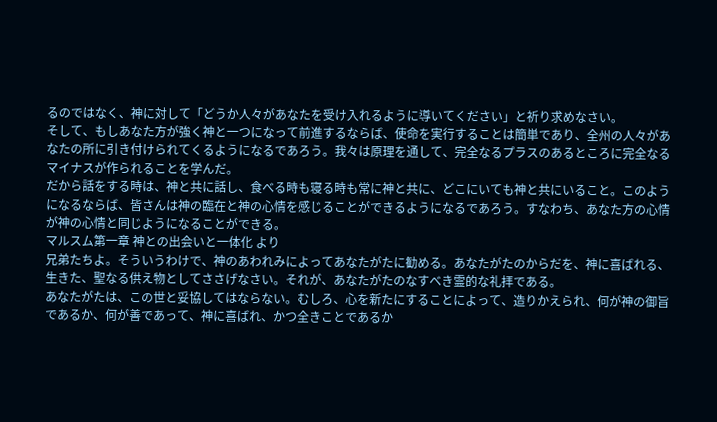るのではなく、神に対して「どうか人々があなたを受け入れるように導いてください」と祈り求めなさい。
そして、もしあなた方が強く神と一つになって前進するならば、使命を実行することは簡単であり、全州の人々があなたの所に引き付けられてくるようになるであろう。我々は原理を通して、完全なるプラスのあるところに完全なるマイナスが作られることを学んだ。
だから話をする時は、神と共に話し、食べる時も寝る時も常に神と共に、どこにいても神と共にいること。このようになるならば、皆さんは神の臨在と神の心情を感じることができるようになるであろう。すなわち、あなた方の心情が神の心情と同じようになることができる。
マルスム第一章 神との出会いと一体化 より
兄弟たちよ。そういうわけで、神のあわれみによってあなたがたに勧める。あなたがたのからだを、神に喜ばれる、生きた、聖なる供え物としてささげなさい。それが、あなたがたのなすべき霊的な礼拝である。
あなたがたは、この世と妥協してはならない。むしろ、心を新たにすることによって、造りかえられ、何が神の御旨であるか、何が善であって、神に喜ばれ、かつ全きことであるか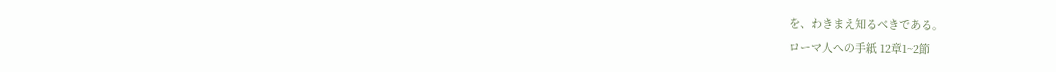を、わきまえ知るべきである。
ローマ人への手紙 12章1~2節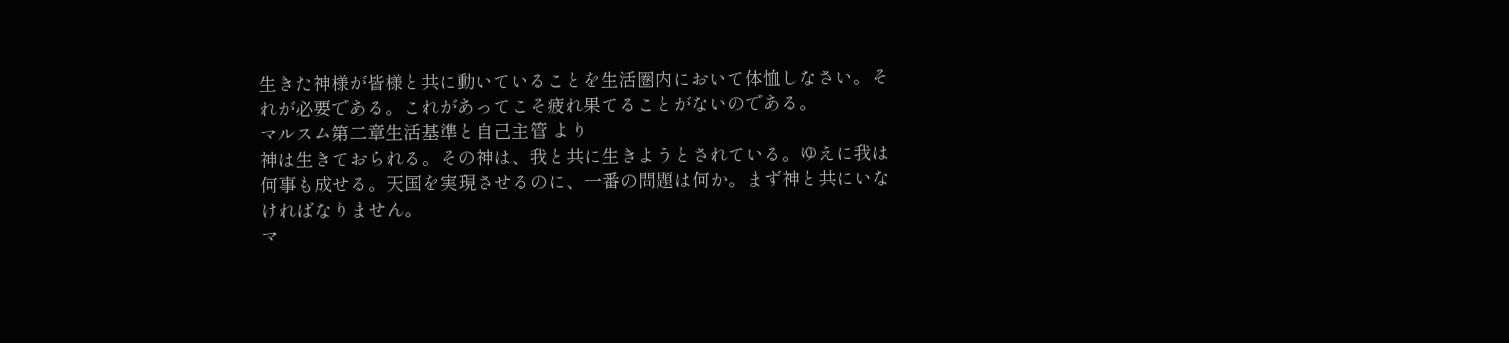生きた神様が皆様と共に動いていることを生活圏内において体恤しなさい。それが必要である。これがあってこそ疲れ果てることがないのである。
マルスム第二章生活基準と自己主管 より
神は生きておられる。その神は、我と共に生きようとされている。ゆえに我は何事も成せる。天国を実現させるのに、一番の問題は何か。まず神と共にいなければなりません。
マ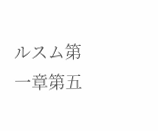ルスム第一章第五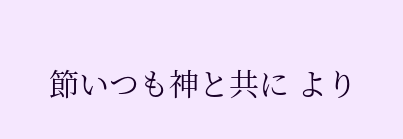節いつも神と共に より